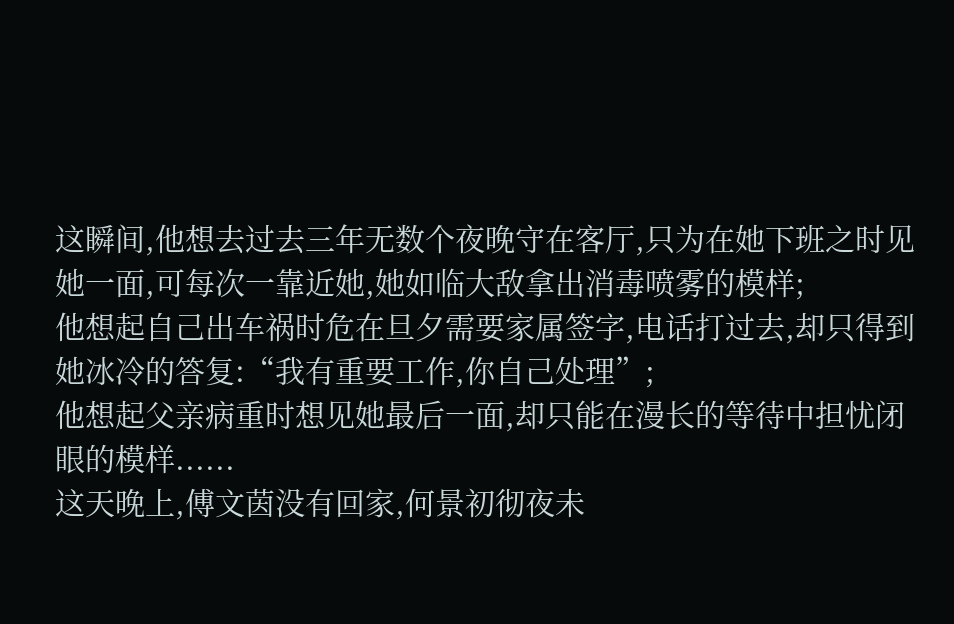这瞬间,他想去过去三年无数个夜晚守在客厅,只为在她下班之时见她一面,可每次一靠近她,她如临大敌拿出消毒喷雾的模样;
他想起自己出车祸时危在旦夕需要家属签字,电话打过去,却只得到她冰冷的答复:“我有重要工作,你自己处理”;
他想起父亲病重时想见她最后一面,却只能在漫长的等待中担忧闭眼的模样......
这天晚上,傅文茵没有回家,何景初彻夜未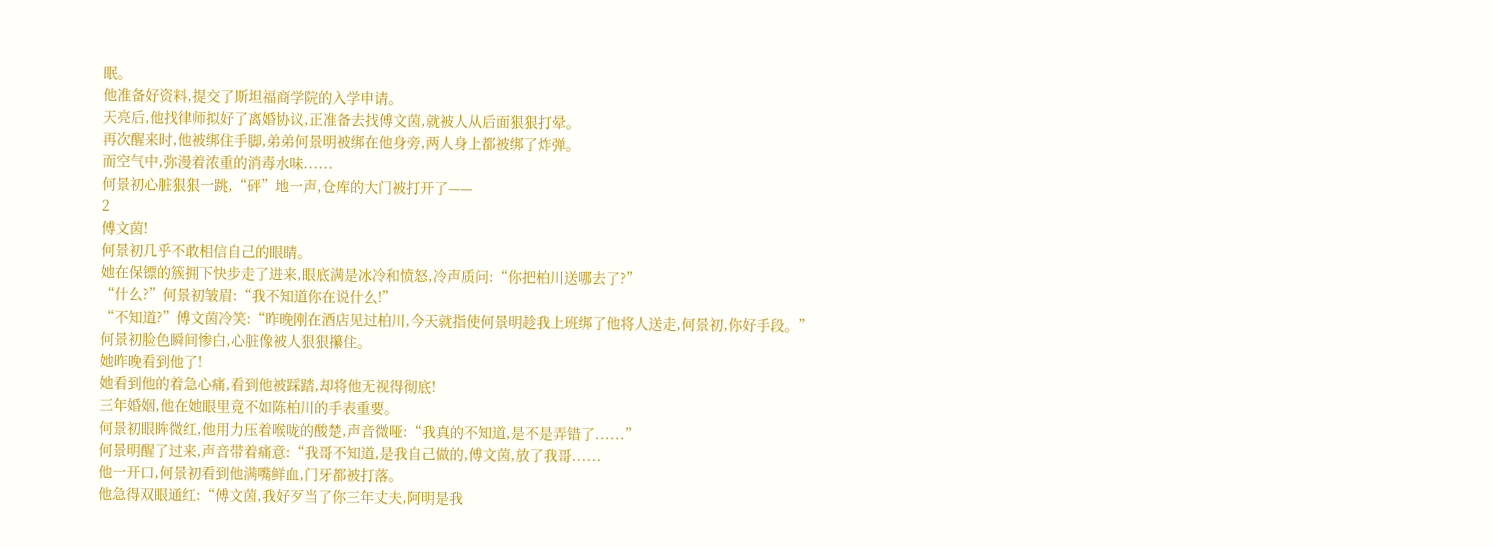眠。
他准备好资料,提交了斯坦福商学院的入学申请。
天亮后,他找律师拟好了离婚协议,正准备去找傅文茵,就被人从后面狠狠打晕。
再次醒来时,他被绑住手脚,弟弟何景明被绑在他身旁,两人身上都被绑了炸弹。
而空气中,弥漫着浓重的消毒水味......
何景初心脏狠狠一跳,“砰”地一声,仓库的大门被打开了——
2
傅文茵!
何景初几乎不敢相信自己的眼睛。
她在保镖的簇拥下快步走了进来,眼底满是冰冷和愤怒,冷声质问:“你把柏川送哪去了?”
“什么?”何景初皱眉:“我不知道你在说什么!”
“不知道?”傅文茵冷笑:“昨晚刚在酒店见过柏川,今天就指使何景明趁我上班绑了他将人送走,何景初,你好手段。”
何景初脸色瞬间惨白,心脏像被人狠狠攥住。
她昨晚看到他了!
她看到他的着急心痛,看到他被踩踏,却将他无视得彻底!
三年婚姻,他在她眼里竟不如陈柏川的手表重要。
何景初眼眸微红,他用力压着喉咙的酸楚,声音微哑:“我真的不知道,是不是弄错了......”
何景明醒了过来,声音带着痛意:“我哥不知道,是我自己做的,傅文茵,放了我哥......
他一开口,何景初看到他满嘴鲜血,门牙都被打落。
他急得双眼通红:“傅文茵,我好歹当了你三年丈夫,阿明是我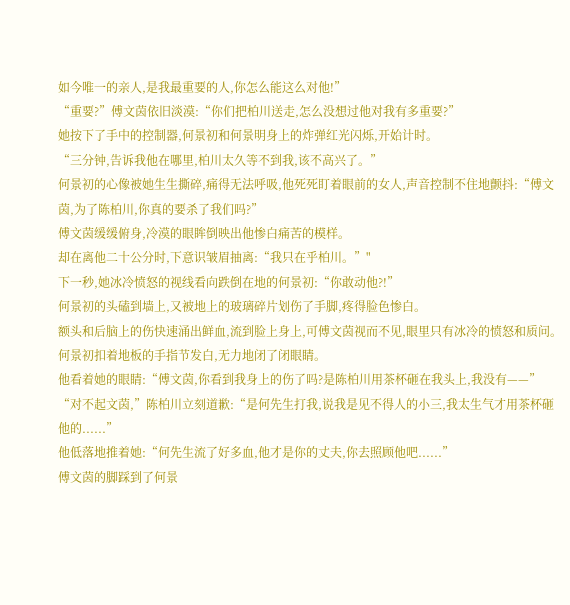如今唯一的亲人,是我最重要的人,你怎么能这么对他!”
“重要?”傅文茵依旧淡漠:“你们把柏川送走,怎么没想过他对我有多重要?”
她按下了手中的控制器,何景初和何景明身上的炸弹红光闪烁,开始计时。
“三分钟,告诉我他在哪里,柏川太久等不到我,该不高兴了。”
何景初的心像被她生生撕碎,痛得无法呼吸,他死死盯着眼前的女人,声音控制不住地颤抖:“傅文茵,为了陈柏川,你真的要杀了我们吗?”
傅文茵缓缓俯身,冷漠的眼眸倒映出他惨白痛苦的模样。
却在离他二十公分时,下意识皱眉抽离:“我只在乎柏川。”"
下一秒,她冰冷愤怒的视线看向跌倒在地的何景初:“你敢动他?!”
何景初的头磕到墙上,又被地上的玻璃碎片划伤了手脚,疼得脸色惨白。
额头和后脑上的伤快速涌出鲜血,流到脸上身上,可傅文茵视而不见,眼里只有冰冷的愤怒和质问。
何景初扣着地板的手指节发白,无力地闭了闭眼睛。
他看着她的眼睛:“傅文茵,你看到我身上的伤了吗?是陈柏川用茶杯砸在我头上,我没有——”
“对不起文茵,”陈柏川立刻道歉:“是何先生打我,说我是见不得人的小三,我太生气才用茶杯砸他的......”
他低落地推着她:“何先生流了好多血,他才是你的丈夫,你去照顾他吧......”
傅文茵的脚踩到了何景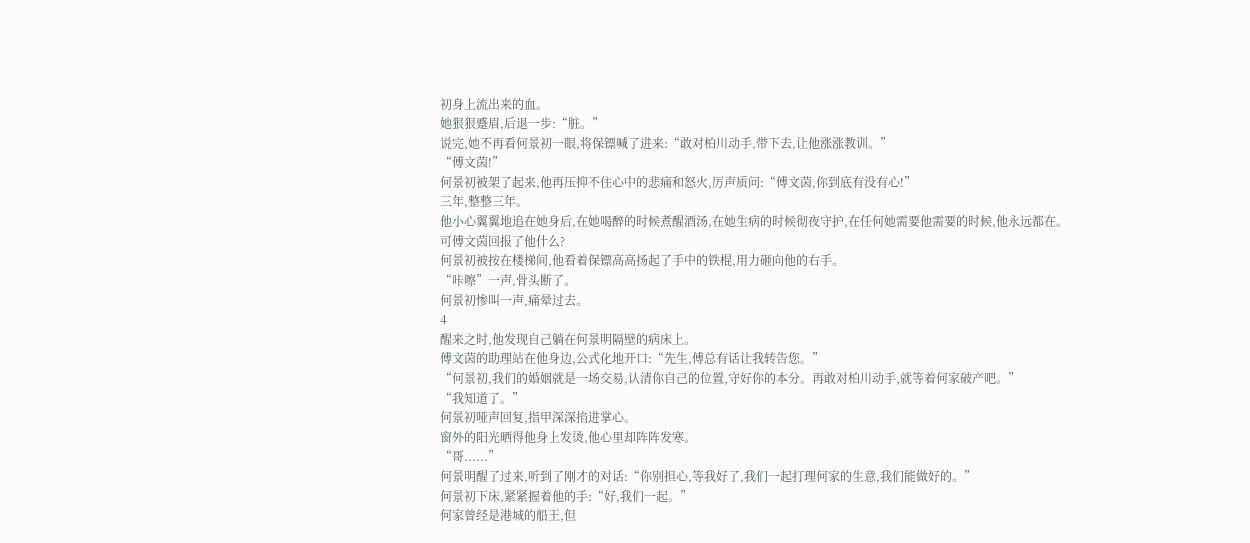初身上流出来的血。
她狠狠蹙眉,后退一步:“脏。”
说完,她不再看何景初一眼,将保镖喊了进来:“敢对柏川动手,带下去,让他涨涨教训。”
“傅文茵!”
何景初被架了起来,他再压抑不住心中的悲痛和怒火,厉声质问:“傅文茵,你到底有没有心!”
三年,整整三年。
他小心翼翼地追在她身后,在她喝醉的时候煮醒酒汤,在她生病的时候彻夜守护,在任何她需要他需要的时候,他永远都在。
可傅文茵回报了他什么?
何景初被按在楼梯间,他看着保镖高高扬起了手中的铁棍,用力砸向他的右手。
“咔嚓”一声,骨头断了。
何景初惨叫一声,痛晕过去。
4
醒来之时,他发现自己躺在何景明隔壁的病床上。
傅文茵的助理站在他身边,公式化地开口:“先生,傅总有话让我转告您。”
“何景初,我们的婚姻就是一场交易,认清你自己的位置,守好你的本分。再敢对柏川动手,就等着何家破产吧。”
“我知道了。”
何景初哑声回复,指甲深深掐进掌心。
窗外的阳光晒得他身上发烫,他心里却阵阵发寒。
“哥......”
何景明醒了过来,听到了刚才的对话:“你别担心,等我好了,我们一起打理何家的生意,我们能做好的。”
何景初下床,紧紧握着他的手:“好,我们一起。”
何家曾经是港城的船王,但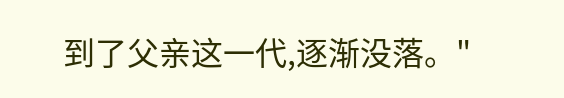到了父亲这一代,逐渐没落。"